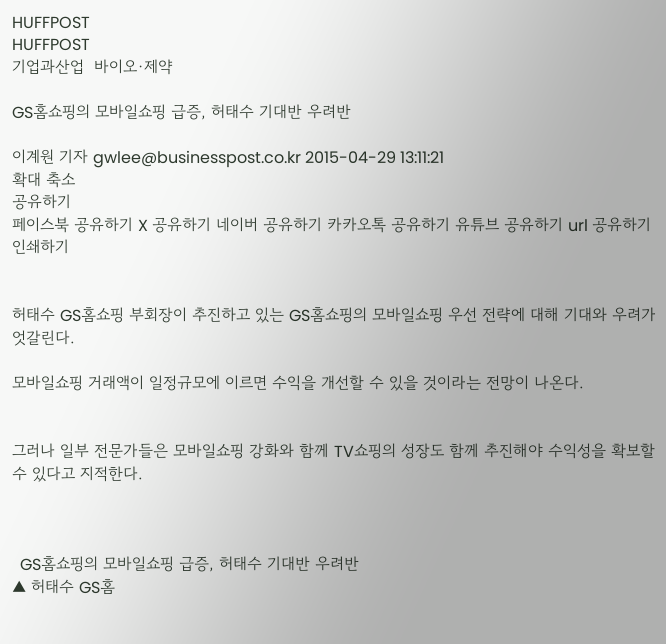HUFFPOST
HUFFPOST
기업과산업  바이오·제약

GS홈쇼핑의 모바일쇼핑 급증, 허태수 기대반 우려반

이계원 기자 gwlee@businesspost.co.kr 2015-04-29 13:11:21
확대 축소
공유하기
페이스북 공유하기 X 공유하기 네이버 공유하기 카카오톡 공유하기 유튜브 공유하기 url 공유하기 인쇄하기


허태수 GS홈쇼핑 부회장이 추진하고 있는 GS홈쇼핑의 모바일쇼핑 우선 전략에 대해 기대와 우려가 엇갈린다.

모바일쇼핑 거래액이 일정규모에 이르면 수익을 개선할 수 있을 것이라는 전망이 나온다.


그러나 일부 전문가들은 모바일쇼핑 강화와 함께 TV쇼핑의 성장도 함께 추진해야 수익성을 확보할 수 있다고 지적한다.



  GS홈쇼핑의 모바일쇼핑 급증, 허태수 기대반 우려반
▲ 허태수 GS홈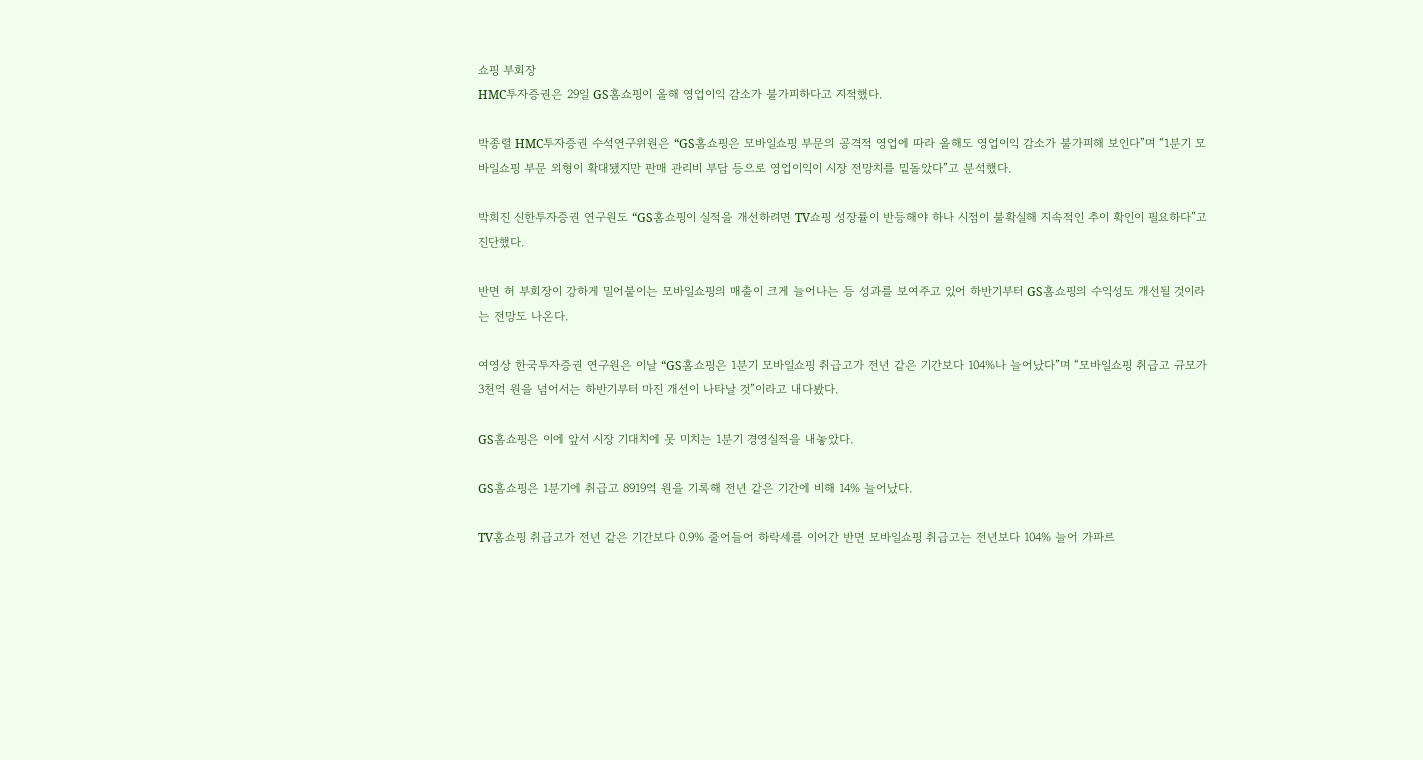쇼핑 부회장
HMC투자증권은 29일 GS홈쇼핑이 올해 영업이익 감소가 불가피하다고 지적했다.

박종렬 HMC투자증권 수석연구위원은 “GS홈쇼핑은 모바일쇼핑 부문의 공격적 영업에 따라 올해도 영업이익 감소가 불가피해 보인다”며 “1분기 모바일쇼핑 부문 외형이 확대됐지만 판매 관리비 부담 등으로 영업이익이 시장 전망치를 밑돌았다”고 분석했다.

박희진 신한투자증권 연구원도 “GS홈쇼핑이 실적을 개선하려면 TV쇼핑 성장률이 반등해야 하나 시점이 불확실해 지속적인 추이 확인이 필요하다”고 진단했다.

반면 허 부회장이 강하게 밀어붙이는 모바일쇼핑의 매출이 크게 늘어나는 등 성과를 보여주고 있어 하반기부터 GS홈쇼핑의 수익성도 개선될 것이라는 전망도 나온다.

여영상 한국투자증권 연구원은 이날 “GS홈쇼핑은 1분기 모바일쇼핑 취급고가 전년 같은 기간보다 104%나 늘어났다”며 “모바일쇼핑 취급고 규모가 3천억 원을 넘어서는 하반기부터 마진 개선이 나타날 것”이라고 내다봤다.

GS홈쇼핑은 이에 앞서 시장 기대치에 못 미치는 1분기 경영실적을 내놓았다.

GS홈쇼핑은 1분기에 취급고 8919억 원을 기록해 전년 같은 기간에 비해 14% 늘어났다.

TV홈쇼핑 취급고가 전년 같은 기간보다 0.9% 줄어들어 하락세를 이어간 반면 모바일쇼핑 취급고는 전년보다 104% 늘어 가파르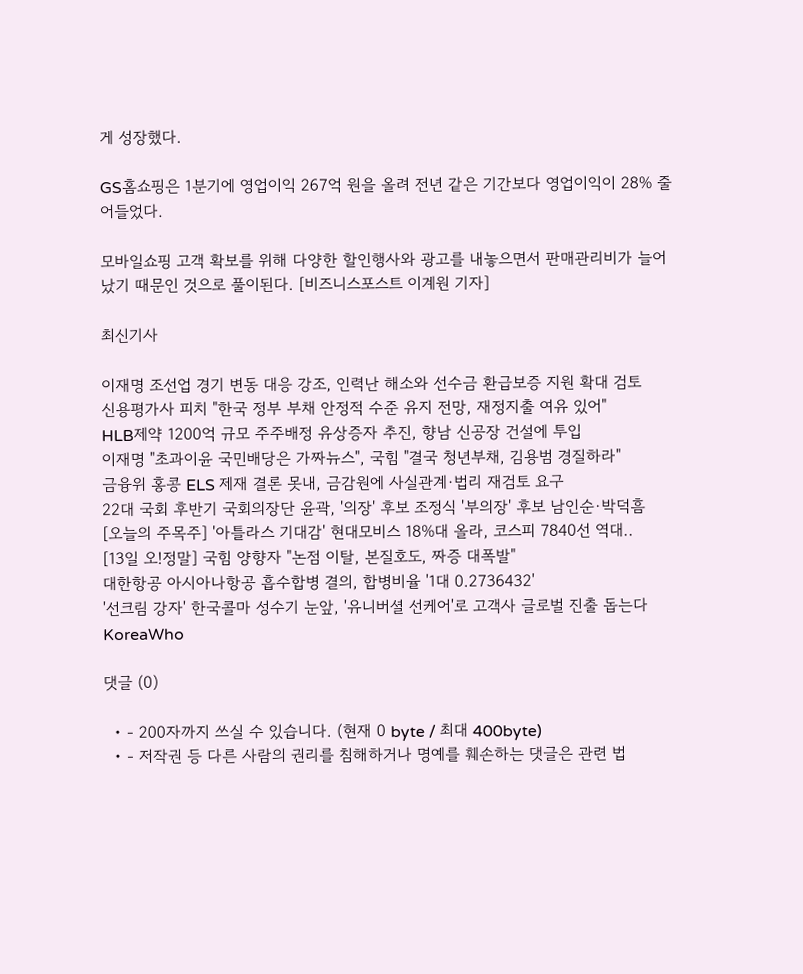게 성장했다.

GS홈쇼핑은 1분기에 영업이익 267억 원을 올려 전년 같은 기간보다 영업이익이 28% 줄어들었다.

모바일쇼핑 고객 확보를 위해 다양한 할인행사와 광고를 내놓으면서 판매관리비가 늘어났기 때문인 것으로 풀이된다. [비즈니스포스트 이계원 기자]

최신기사

이재명 조선업 경기 변동 대응 강조, 인력난 해소와 선수금 환급보증 지원 확대 검토
신용평가사 피치 "한국 정부 부채 안정적 수준 유지 전망, 재정지출 여유 있어"
HLB제약 1200억 규모 주주배정 유상증자 추진, 향남 신공장 건설에 투입
이재명 "초과이윤 국민배당은 가짜뉴스", 국힘 "결국 청년부채, 김용범 경질하라"
금융위 홍콩 ELS 제재 결론 못내, 금감원에 사실관계·법리 재검토 요구
22대 국회 후반기 국회의장단 윤곽, '의장' 후보 조정식 '부의장' 후보 남인순·박덕흠
[오늘의 주목주] '아틀라스 기대감' 현대모비스 18%대 올라, 코스피 7840선 역대..
[13일 오!정말] 국힘 양향자 "논점 이탈, 본질호도, 짜증 대폭발"
대한항공 아시아나항공 흡수합병 결의, 합병비율 '1대 0.2736432'
'선크림 강자' 한국콜마 성수기 눈앞, '유니버셜 선케어'로 고객사 글로벌 진출 돕는다
KoreaWho

댓글 (0)

  • - 200자까지 쓰실 수 있습니다. (현재 0 byte / 최대 400byte)
  • - 저작권 등 다른 사람의 권리를 침해하거나 명예를 훼손하는 댓글은 관련 법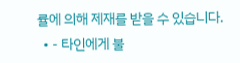률에 의해 제재를 받을 수 있습니다.
  • - 타인에게 불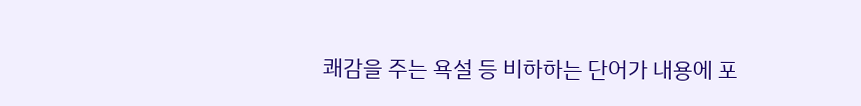쾌감을 주는 욕설 등 비하하는 단어가 내용에 포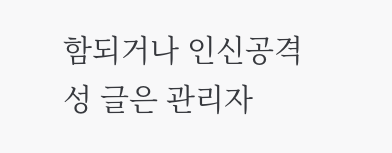함되거나 인신공격성 글은 관리자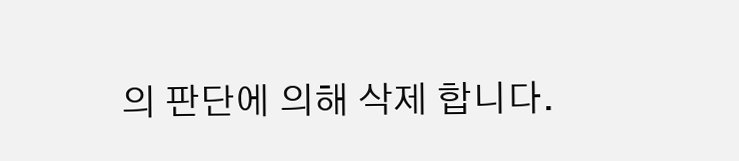의 판단에 의해 삭제 합니다.